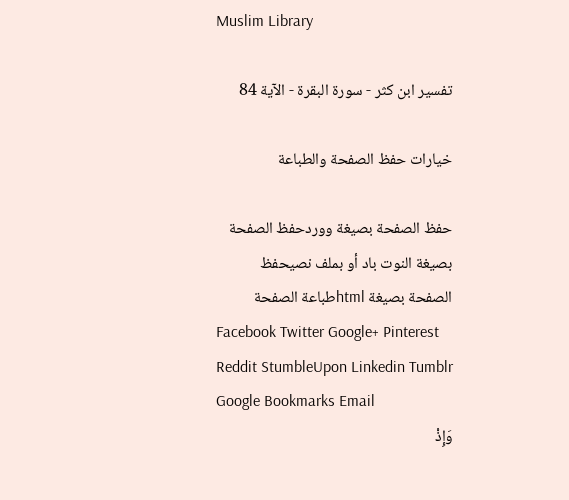Muslim Library

تفسير ابن كثر - سورة البقرة - الآية 84

خيارات حفظ الصفحة والطباعة

حفظ الصفحة بصيغة ووردحفظ الصفحة بصيغة النوت باد أو بملف نصيحفظ الصفحة بصيغة htmlطباعة الصفحة
Facebook Twitter Google+ Pinterest Reddit StumbleUpon Linkedin Tumblr Google Bookmarks Email
وَإِذْ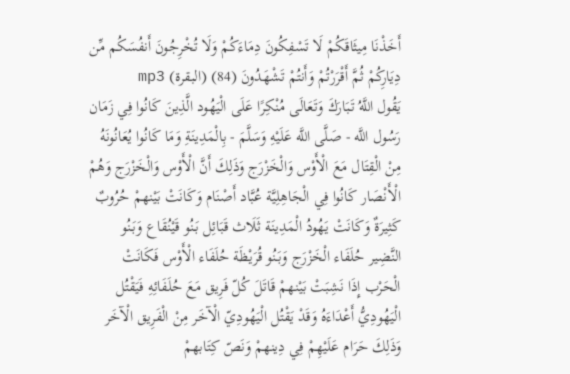أَخَذْنَا مِيثَاقَكُمْ لَا تَسْفِكُونَ دِمَاءَكُمْ وَلَا تُخْرِجُونَ أَنفُسَكُم مِّن دِيَارِكُمْ ثُمَّ أَقْرَرْتُمْ وَأَنتُمْ تَشْهَدُونَ (84) (البقرة) mp3
يَقُول اللَّهُ تَبَارَكَ وَتَعَالَى مُنْكِرًا عَلَى الْيَهُود الَّذِينَ كَانُوا فِي زَمَان رَسُول اللَّه - صَلَّى اللَّه عَلَيْهِ وَسَلَّمَ - بِالْمَدِينَةِ وَمَا كَانُوا يُعَانُونَهُ مِنْ الْقِتَال مَعَ الْأَوْس وَالْخَزْرَج وَذَلِكَ أَنَّ الْأَوْس وَالْخَزْرَج وَهُمْ الْأَنْصَار كَانُوا فِي الْجَاهِلِيَّة عُبَّاد أَصْنَام وَكَانَتْ بَيْنهمْ حُرُوبٌ كَثِيرَةٌ وَكَانَتْ يَهُودُ الْمَدِينَة ثَلَاث قَبَائِل بَنُو قَيْنُقَاع وَبَنُو النَّضِير حُلَفَاء الْخَزْرَج وَبَنُو قُرَيْظَة حُلَفَاء الْأَوْس فَكَانَتْ الْحَرْب إِذَا نَشِبَتْ بَيْنهمْ قَاتَلَ كُلّ فَرِيق مَعَ حُلَفَائِهِ فَيَقْتُل الْيَهُودِيُّ أَعْدَاءَهُ وَقَدْ يَقْتُل الْيَهُودِيّ الْآخَر مِنْ الْفَرِيق الْآخَر وَذَلِكَ حَرَام عَلَيْهِمْ فِي دِينهمْ وَنَصّ كِتَابهمْ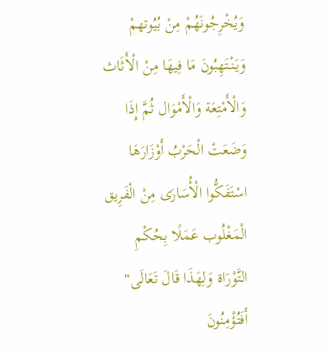وَيُخْرِجُونَهُمْ مِنْ بُيُوتهمْ وَيَنْتَهِبُونَ مَا فِيهَا مِنْ الْأَثَاث وَالْأَمْتِعَة وَالْأَمْوَال ثُمَّ إِذَا وَضَعَتْ الْحَرْبُ أَوْزَارَهَا اسْتَفَكُّوا الْأُسَارَى مِنْ الْفَرِيق الْمَغْلُوب عَمَلًا بِحُكْمِ التَّوْرَاة وَلِهَذَا قَالَ تَعَالَى" أَفَتُؤْمِنُونَ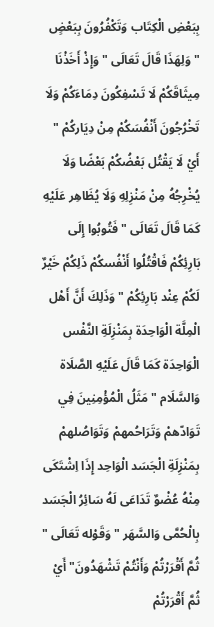بِبَعْضِ الْكِتَاب وَتَكْفُرُونَ بِبَعْضٍ " وَلِهَذَا قَالَ تَعَالَى " وَإِذْ أَخَذْنَا مِيثَاقَكُمْ لَا تَسْفِكُونَ دِمَاءَكُمْ وَلَا تَخْرُجُونَ أَنْفُسَكُمْ مِنْ دِيَاركُمْ " أَيْ لَا يَقْتُل بَعْضُكُمْ بَعْضًا وَلَا يُخْرِجُهُ مِنْ مَنْزِلِهِ وَلَا يُظَاهِر عَلَيْهِ كَمَا قَالَ تَعَالَى " فَتُوبُوا إِلَى بَارِئِكُمْ فَاقْتُلُوا أَنْفُسكُمْ ذَلِكُمْ خَيْرٌ لَكُمْ عِنْد بَارِئِكُمْ " وَذَلِكَ أَنَّ أَهْل الْمِلَّة الْوَاحِدَة بِمَنْزِلَةِ النَّفْس الْوَاحِدَة كَمَا قَالَ عَلَيْهِ الصَّلَاة وَالسَّلَام " مَثَلُ الْمُؤْمِنِينَ فِي تَوَادّهمْ وَتَرَاحُمهمْ وَتَوَاصُلهمْ بِمَنْزِلَةِ الْجَسَد الْوَاحِد إِذَا اِشْتَكَى مِنْهُ عُضْوٌ تَدَاعَى لَهُ سَائِرُ الْجَسَد بِالْحُمَّى وَالسَّهَر " وَقَوْله تَعَالَى " ثُمَّ أَقْرَرْتُمْ وَأَنْتُمْ تَشْهَدُونَ" أَيْ ثُمَّ أَقْرَرْتُمْ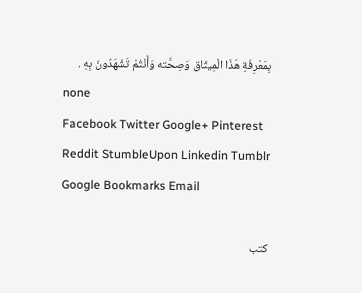بِمَعْرِفَةِ هَذَا الْمِيثَاق وَصِحَّته وَأَنْتُمْ تَشْهَدُونَ بِهِ .
none
Facebook Twitter Google+ Pinterest Reddit StumbleUpon Linkedin Tumblr Google Bookmarks Email

كتب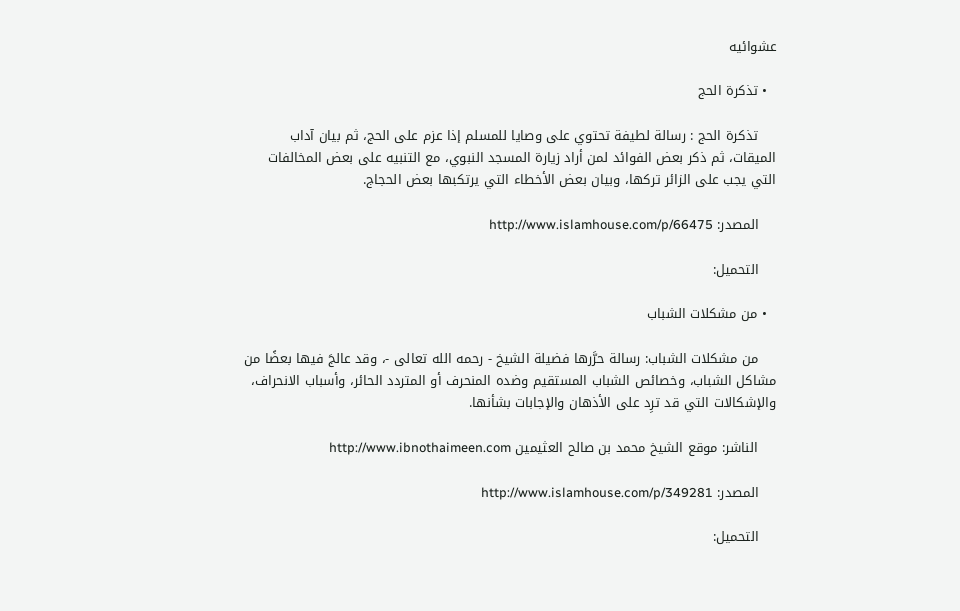عشوائيه

  • تذكرة الحج

    تذكرة الحج : رسالة لطيفة تحتوي على وصايا للمسلم إذا عزم على الحج، ثم بيان آداب الميقات، ثم ذكر بعض الفوائد لمن أراد زيارة المسجد النبوي، مع التنبيه على بعض المخالفات التي يجب على الزائر تركها، وبيان بعض الأخطاء التي يرتكبها بعض الحجاج.

    المصدر: http://www.islamhouse.com/p/66475

    التحميل:

  • من مشكلات الشباب

    من مشكلات الشباب: رسالة حرَّرها فضيلة الشيخ - رحمه الله تعالى -، وقد عالجَ فيها بعضًا من مشاكل الشباب، وخصائص الشباب المستقيم وضده المنحرف أو المتردد الحائر، وأسباب الانحراف، والإشكالات التي قد ترِد على الأذهان والإجابات بشأنها.

    الناشر: موقع الشيخ محمد بن صالح العثيمين http://www.ibnothaimeen.com

    المصدر: http://www.islamhouse.com/p/349281

    التحميل: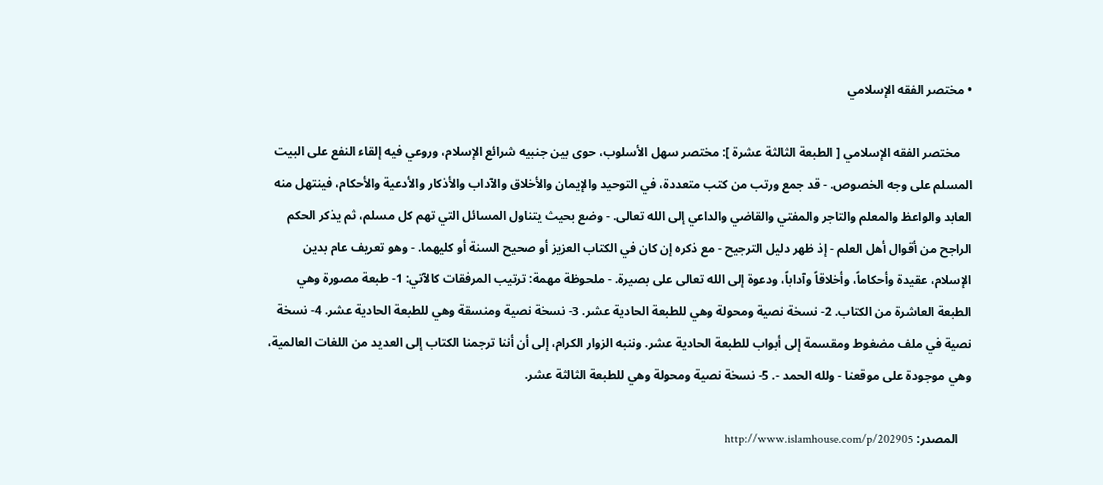• مختصر الفقه الإسلامي

    مختصر الفقه الإسلامي [ الطبعة الثالثة عشرة ]: مختصر سهل الأسلوب، حوى بين جنبيه شرائع الإسلام، وروعي فيه إلقاء النفع على البيت المسلم على وجه الخصوص. - قد جمع ورتب من كتب متعددة، في التوحيد والإيمان والأخلاق والآداب والأذكار والأدعية والأحكام، فينتهل منه العابد والواعظ والمعلم والتاجر والمفتي والقاضي والداعي إلى الله تعالى. - وضع بحيث يتناول المسائل التي تهم كل مسلم، ثم يذكر الحكم الراجح من أقوال أهل العلم - إذ ظهر دليل الترجيح - مع ذكره إن كان في الكتاب العزيز أو صحيح السنة أو كليهما. - وهو تعريف عام بدين الإسلام، عقيدة وأحكاماً، وأخلاقاً وآداباً، ودعوة إلى الله تعالى على بصيرة. - ملحوظة مهمة: ترتيب المرفقات كالآتي: 1- طبعة مصورة وهي الطبعة العاشرة من الكتاب. 2- نسخة نصية ومحولة وهي للطبعة الحادية عشر. 3- نسخة نصية ومنسقة وهي للطبعة الحادية عشر. 4- نسخة نصية في ملف مضغوط ومقسمة إلى أبواب للطبعة الحادية عشر. وننبه الزوار الكرام، إلى أن أننا ترجمنا الكتاب إلى العديد من اللغات العالمية، وهي موجودة على موقعنا - ولله الحمد -. 5- نسخة نصية ومحولة وهي للطبعة الثالثة عشر.

    المصدر: http://www.islamhouse.com/p/202905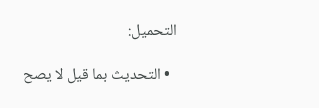التحميل:

  • التحديث بما قيل لا يصح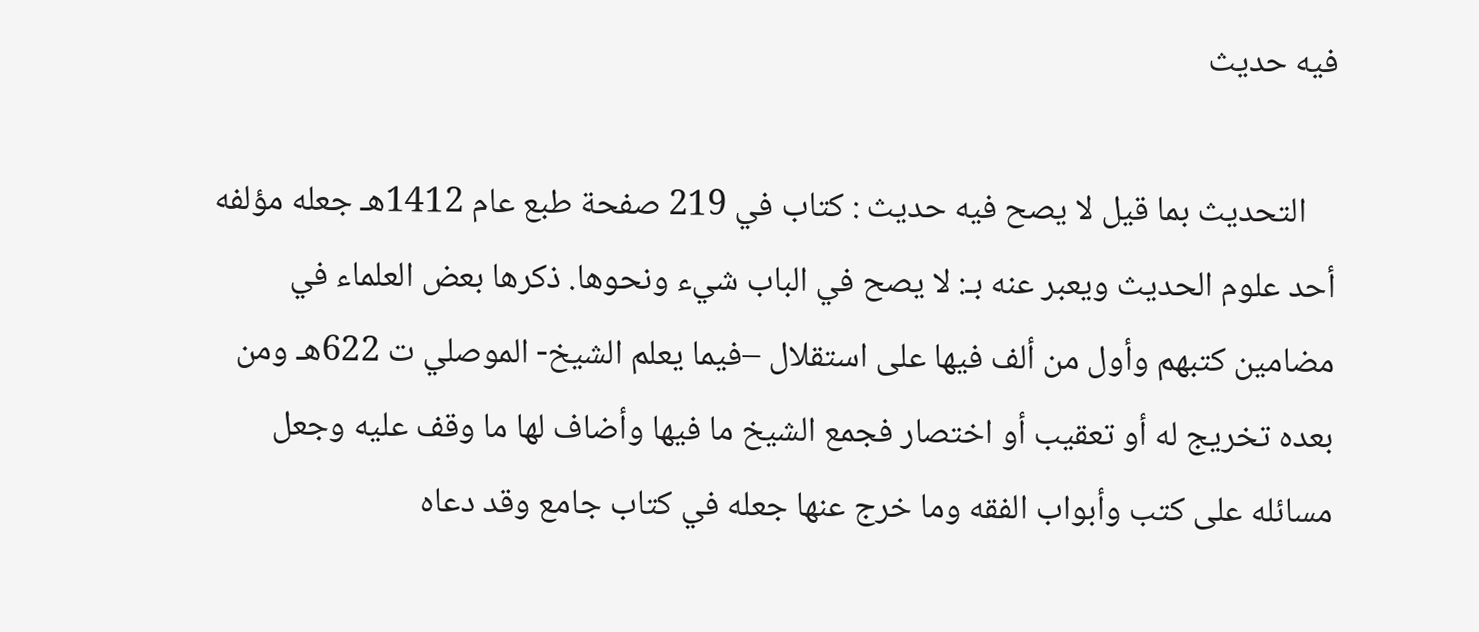فيه حديث

    التحديث بما قيل لا يصح فيه حديث : كتاب في 219 صفحة طبع عام 1412هـ جعله مؤلفه أحد علوم الحديث ويعبر عنه بـ: لا يصح في الباب شيء ونحوها. ذكرها بعض العلماء في مضامين كتبهم وأول من ألف فيها على استقلال –فيما يعلم الشيخ- الموصلي ت 622هـ ومن بعده تخريج له أو تعقيب أو اختصار فجمع الشيخ ما فيها وأضاف لها ما وقف عليه وجعل مسائله على كتب وأبواب الفقه وما خرج عنها جعله في كتاب جامع وقد دعاه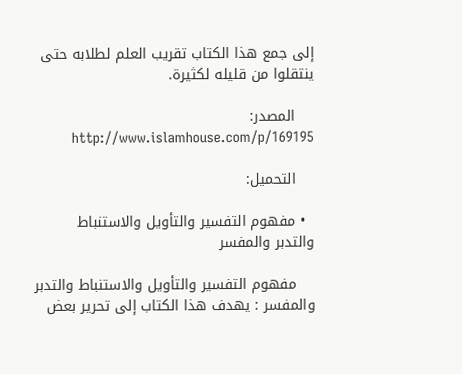إلى جمع هذا الكتاب تقريب العلم لطلابه حتى ينتقلوا من قليله لكثيرة.

    المصدر: http://www.islamhouse.com/p/169195

    التحميل:

  • مفهوم التفسير والتأويل والاستنباط والتدبر والمفسر

    مفهوم التفسير والتأويل والاستنباط والتدبر والمفسر : يهدف هذا الكتاب إلى تحرير بعض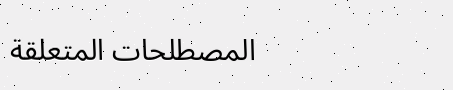المصطلحات المتعلقة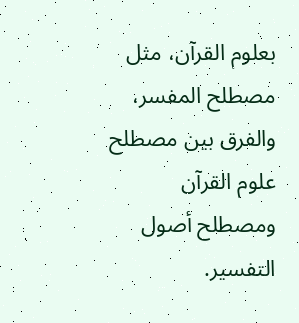بعلوم القرآن، مثل مصطلح المفسر، والفرق بين مصطلح علوم القرآن ومصطلح أصول التفسير.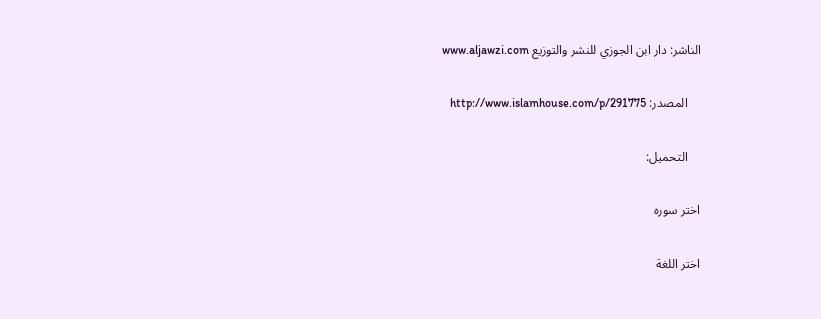الناشر: دار ابن الجوزي للنشر والتوزيع www.aljawzi.com

    المصدر: http://www.islamhouse.com/p/291775

    التحميل:

اختر سوره

اختر اللغة